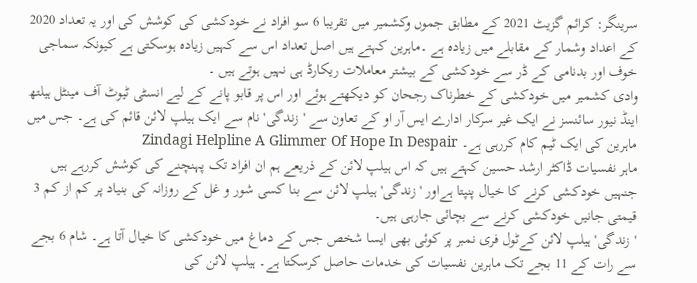سرینگر: کرائم گزیٹ 2021 کے مطابق جموں وکشمیر میں تقریبا 6 سو افراد نے خودکشی کی کوشش کی اور یہ تعداد 2020 کے اعداد وشمار کے مقابلے میں زیادہ ہے ۔ماہرین کہتے ہیں اصل تعداد اس سے کہیں زیادہ ہوسکتی ہے کیونکہ سماجی خوف اور بدنامی کے ڈر سے خودکشی کے بیشتر معاملات ریکارڈ ہی نہیں ہوتے ہیں ۔
وادی کشمیر میں خودکشی کے خطرناک رجحان کو دیکھتے ہوئے اور اس پر قابو پانے کے لیے انسٹی ٹیوٹ آف مینٹل ہیلتھ اینڈ نیور سائنسز نے ایک غیر سرکار ادارے ایس آر او کے تعاون سے 'زندگی' نام سے ایک ہیلپ لائن قائم کی ہے۔ جس میں ماہرین کی ایک ٹیم کام کررہی ہے۔ Zindagi Helpline A Glimmer Of Hope In Despair
ماہر نفسیات ڈاکٹر ارشد حسین کہتے ہیں کہ اس ہیلپ لائن کے ذریعے ہم ان افراد تک پہنچنے کی کوشش کررہے ہیں جنہیں خودکشی کرنے کا خیال پنپتا ہےاور 'زندگی' ہیلپ لائن سے بنا کسی شور و غل کے روزانہ کی بنیاد پر کم از کم 3 قیمتی جانیں خودکشی کرنے سے بچائی جارہی ہیں۔
'زندگی' ہیلپ لائن کےٹول فری نمبر پر کوئی بھی ایسا شخص جس کے دماغ میں خودکشی کا خیال آتا ہے۔ شام 6 بجے سے رات کے 11 بجے تک ماہرین نفسیات کی خدمات حاصل کرسکتا ہے۔ ہیلپ لائن کی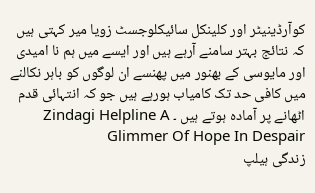کوآرڈینیٹر اور کلینکل سائیکلوجسٹ زویا میر کہتی ہیں کہ نتائج بہتر سامنے آرہے ہیں اور ایسے میں ہم نا امیدی اور مایوسی کے بھنور میں پھنسے ان لوگوں کو باہر نکالنے میں کافی حد تک کامیاب ہورہے ہیں جو کہ انتہائی قدم اٹھانے پر آمادہ ہوتے ہیں ۔ Zindagi Helpline A Glimmer Of Hope In Despair
زندگی ہیلپ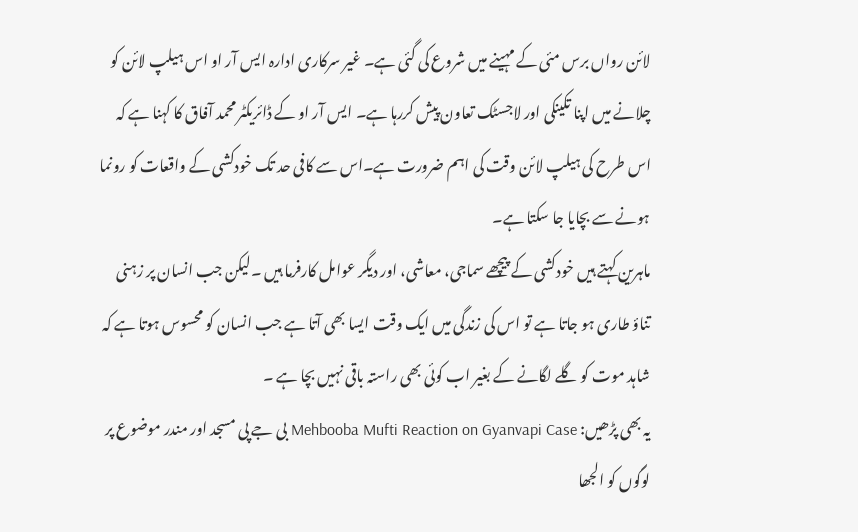لائن رواں برس مئی کے مہینے میں شروع کی گئی ہے۔ غیر سرکاری ادارہ ایس آر او اس ہیلپ لائن کو چلانے میں اپنا تکینکی اور لاجسٹک تعاون پیش کررہا ہے۔ ایس آر او کے ڈائریکٹر محمد آفاق کا کہنا ہے کہ اس طرح کی ہیلپ لائن وقت کی اہم ضرورت ہے۔اس سے کافی حد تک خودکشی کے واقعات کو رونما ہونے سے بچایا جا سکتا ہے۔
ماہرین کہتے ہیں خودکشی کے پیچھے سماجی، معاشی، اور دیگر عوامل کارفرما ہیں ۔لیکن جب انسان پر زہنی تناؤ طاری ہو جاتا ہے تو اس کی زندگی میں ایک وقت ایسا بھی آتا ہے جب انسان کو محسوس ہوتا ہے کہ شاہد موت کو گلے لگانے کے بغیر اب کوئی بھی راستہ باقی نہیں بچا ہے ۔
یہ بھی پڑھیں: Mehbooba Mufti Reaction on Gyanvapi Case بی جے پی مسجد اور مندر موضوع پر لوگوں کو الجھا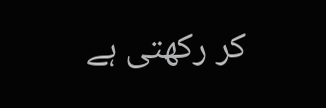کر رکھتی ہے